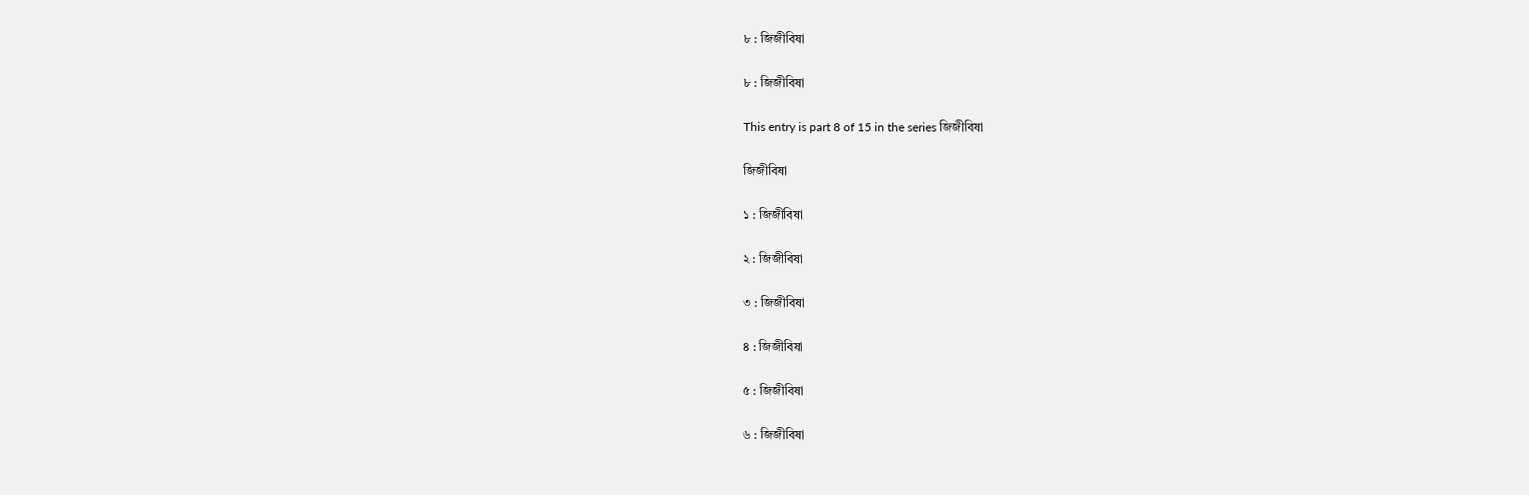৮ : জিজীবিষা

৮ : জিজীবিষা

This entry is part 8 of 15 in the series জিজীবিষা

জিজীবিষা

১ : জিজীবিষা

২ : জিজীবিষা

৩ : জিজীবিষা

৪ : জিজীবিষা

৫ : জিজীবিষা

৬ : জিজীবিষা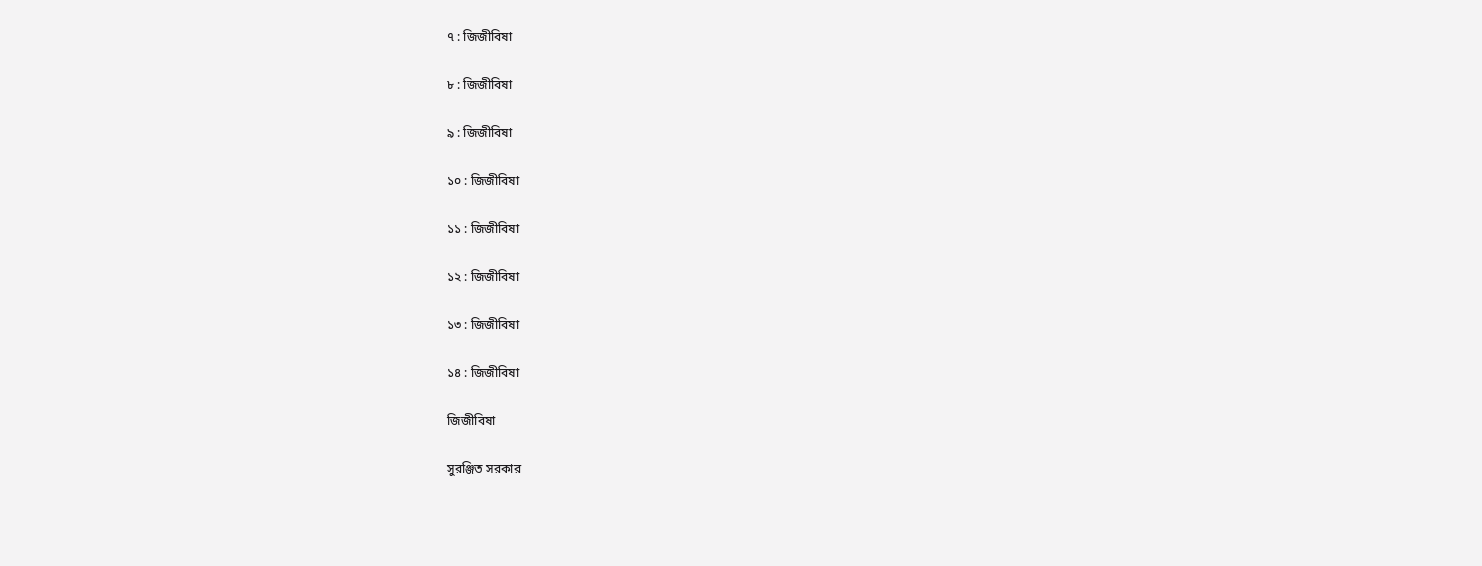৭ : জিজীবিষা

৮ : জিজীবিষা

৯ : জিজীবিষা

১০ : জিজীবিষা

১১ : জিজীবিষা

১২ : জিজীবিষা

১৩ : জিজীবিষা

১৪ : জিজীবিষা

জিজীবিষা

সুরঞ্জিত সরকার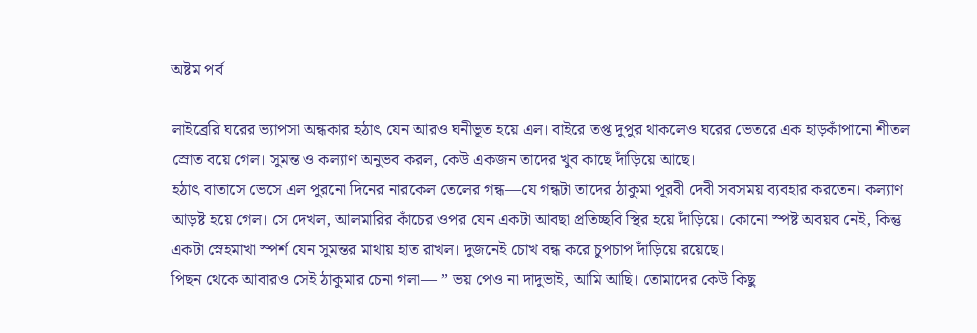অষ্টম পর্ব

লাইব্রেরি ঘরের ভ্যাপসা অন্ধকার হঠাৎ যেন আরও ঘনীভূত হয়ে এল। বাইরে তপ্ত দুপুর থাকলেও ঘরের ভেতরে এক হাড়কাঁপানো শীতল স্রোত বয়ে গেল। সুমন্ত ও কল্যাণ অনুভব করল, কেউ একজন তাদের খুব কাছে দাঁড়িয়ে আছে।
হঠাৎ বাতাসে ভেসে এল পুরনো দিনের নারকেল তেলের গন্ধ—যে গন্ধটা তাদের ঠাকুমা পূরবী দেবী সবসময় ব্যবহার করতেন। কল্যাণ আড়ষ্ট হয়ে গেল। সে দেখল, আলমারির কাঁচের ওপর যেন একটা আবছা প্রতিচ্ছবি স্থির হয়ে দাঁড়িয়ে। কোনো স্পষ্ট অবয়ব নেই, কিন্তু একটা স্নেহমাখা স্পর্শ যেন সুমন্তর মাথায় হাত রাখল। দুজনেই চোখ বন্ধ করে চুপচাপ দাঁড়িয়ে রয়েছে।
পিছন থেকে আবারও সেই ঠাকুমার চেনা গলা— ” ভয় পেও না দাদুভাই, আমি আছি। তোমাদের কেউ কিছু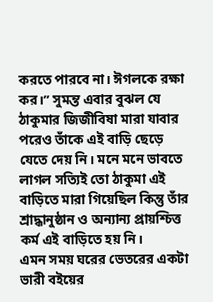করতে পারবে না। ঈগলকে রক্ষা কর।” সুমন্ত এবার বুঝল যে ঠাকুমার জিজীবিষা মারা যাবার পরেও তাঁকে এই বাড়ি ছেড়ে যেতে দেয় নি। মনে মনে ভাবতে লাগল সত্যিই তো ঠাকুমা এই বাড়িতে মারা গিয়েছিল কিন্তু তাঁর শ্রাদ্ধানুষ্ঠান ও অন্যান্য প্রায়শ্চিত্ত কর্ম এই বাড়িতে হয় নি।
এমন সময় ঘরের ভেতরের একটা ভারী বইয়ের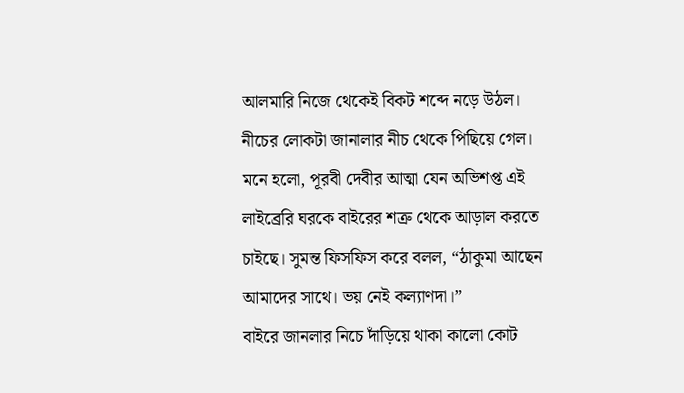আলমারি নিজে থেকেই বিকট শব্দে নড়ে উঠল। নীচের লোকটা জানালার নীচ থেকে পিছিয়ে গেল। মনে হলো, পূরবী দেবীর আত্মা যেন অভিশপ্ত এই লাইব্রেরি ঘরকে বাইরের শত্রু থেকে আড়াল করতে চাইছে। সুমন্ত ফিসফিস করে বলল, “ঠাকুমা আছেন আমাদের সাথে। ভয় নেই কল্যাণদা।”
বাইরে জানলার নিচে দাঁড়িয়ে থাকা কালো কোট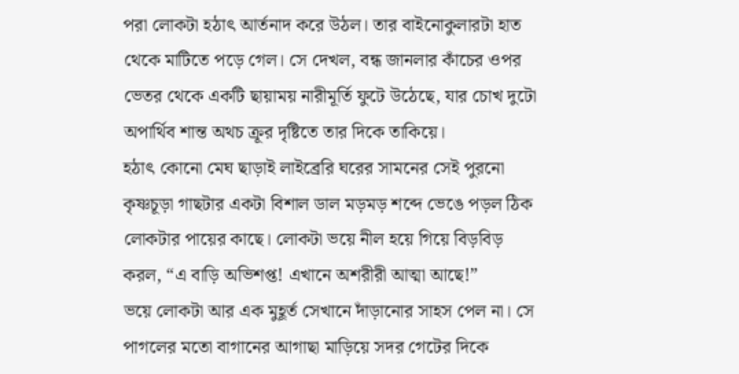পরা লোকটা হঠাৎ আর্তনাদ করে উঠল। তার বাইনোকুলারটা হাত থেকে মাটিতে পড়ে গেল। সে দেখল, বন্ধ জানলার কাঁচের ওপর ভেতর থেকে একটি ছায়াময় নারীমূর্তি ফুটে উঠেছে, যার চোখ দুটো অপার্থিব শান্ত অথচ ক্রূর দৃষ্টিতে তার দিকে তাকিয়ে।
হঠাৎ কোনো মেঘ ছাড়াই লাইব্রেরি ঘরের সামনের সেই পুরনো কৃষ্ণচূড়া গাছটার একটা বিশাল ডাল মড়মড় শব্দে ভেঙে পড়ল ঠিক লোকটার পায়ের কাছে। লোকটা ভয়ে নীল হয়ে গিয়ে বিড়বিড় করল, “এ বাড়ি অভিশপ্ত! এখানে অশরীরী আত্মা আছে!”
ভয়ে লোকটা আর এক মুহূর্ত সেখানে দাঁড়ানোর সাহস পেল না। সে পাগলের মতো বাগানের আগাছা মাড়িয়ে সদর গেটের দিকে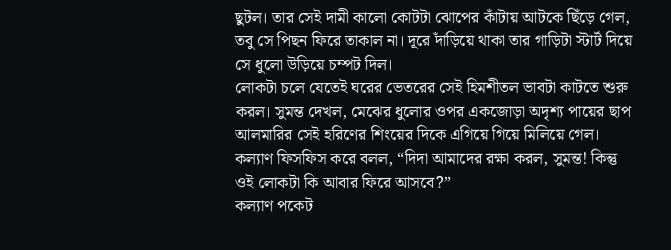ছুটল। তার সেই দামী কালো কোটটা ঝোপের কাঁটায় আটকে ছিঁড়ে গেল, তবু সে পিছন ফিরে তাকাল না। দূরে দাঁড়িয়ে থাকা তার গাড়িটা স্টার্ট দিয়ে সে ধুলো উড়িয়ে চম্পট দিল।
লোকটা চলে যেতেই ঘরের ভেতরের সেই হিমশীতল ভাবটা কাটতে শুরু করল। সুমন্ত দেখল, মেঝের ধুলোর ওপর একজোড়া অদৃশ্য পায়ের ছাপ আলমারির সেই হরিণের শিংয়ের দিকে এগিয়ে গিয়ে মিলিয়ে গেল। কল্যাণ ফিসফিস করে বলল, “দিদা আমাদের রক্ষা করল, সুমন্ত! কিন্তু ওই লোকটা কি আবার ফিরে আসবে?”
কল্যাণ পকেট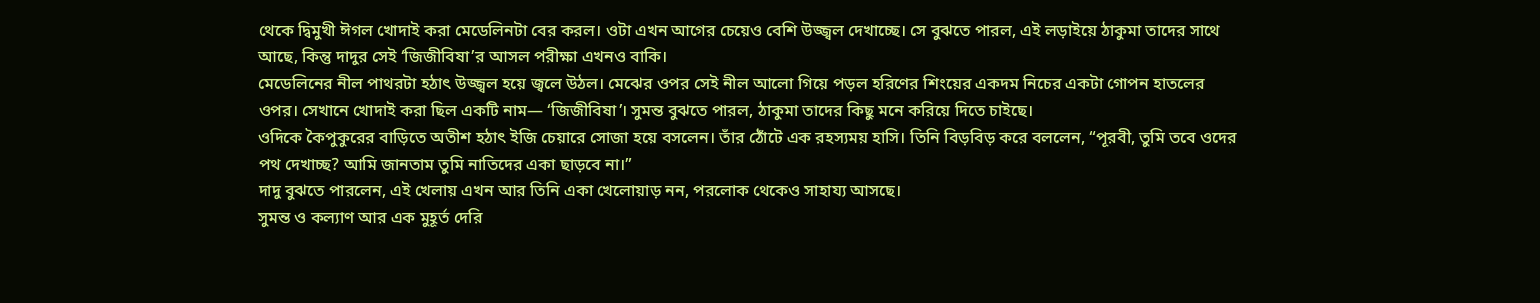থেকে দ্বিমুখী ঈগল খোদাই করা মেডেলিনটা বের করল। ওটা এখন আগের চেয়েও বেশি উজ্জ্বল দেখাচ্ছে। সে বুঝতে পারল, এই লড়াইয়ে ঠাকুমা তাদের সাথে আছে, কিন্তু দাদুর সেই ‘জিজীবিষা’র আসল পরীক্ষা এখনও বাকি।
মেডেলিনের নীল পাথরটা হঠাৎ উজ্জ্বল হয়ে জ্বলে উঠল। মেঝের ওপর সেই নীল আলো গিয়ে পড়ল হরিণের শিংয়ের একদম নিচের একটা গোপন হাতলের ওপর। সেখানে খোদাই করা ছিল একটি নাম— ‘জিজীবিষা’। সুমন্ত বুঝতে পারল, ঠাকুমা তাদের কিছু মনে করিয়ে দিতে চাইছে।
ওদিকে কৈপুকুরের বাড়িতে অতীশ হঠাৎ ইজি চেয়ারে সোজা হয়ে বসলেন। তাঁর ঠোঁটে এক রহস্যময় হাসি। তিনি বিড়বিড় করে বললেন, “পূরবী, তুমি তবে ওদের পথ দেখাচ্ছ? আমি জানতাম তুমি নাতিদের একা ছাড়বে না।”
দাদু বুঝতে পারলেন, এই খেলায় এখন আর তিনি একা খেলোয়াড় নন, পরলোক থেকেও সাহায্য আসছে।
সুমন্ত ও কল্যাণ আর এক মুহূর্ত দেরি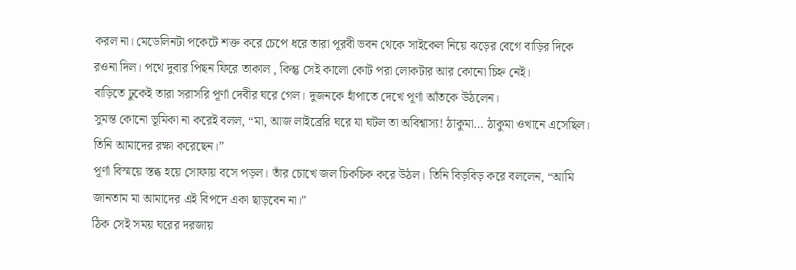করল না। মেডেলিনটা পকেটে শক্ত করে চেপে ধরে তারা পূরবী ভবন থেকে সাইকেল নিয়ে ঝড়ের বেগে বাড়ির দিকে রওনা দিল। পথে দুবার পিছন ফিরে তাকাল , কিন্তু সেই কালো কোট পরা লোকটার আর কোনো চিহ্ন নেই।
বাড়িতে ঢুকেই তারা সরাসরি পূর্ণা দেবীর ঘরে গেল। দুজনকে হাঁপাতে দেখে পূর্ণা আঁতকে উঠলেন।
সুমন্ত কোনো ভূমিকা না করেই বলল, “মা, আজ লাইব্রেরি ঘরে যা ঘটল তা অবিশ্বাস্য! ঠাকুমা… ঠাকুমা ওখানে এসেছিল। তিনি আমাদের রক্ষা করেছেন।”
পূর্ণা বিস্ময়ে স্তব্ধ হয়ে সোফায় বসে পড়ল। তাঁর চোখে জল চিকচিক করে উঠল। তিনি বিড়বিড় করে বললেন, “আমি জানতাম মা আমাদের এই বিপদে একা ছাড়বেন না।”
ঠিক সেই সময় ঘরের দরজায়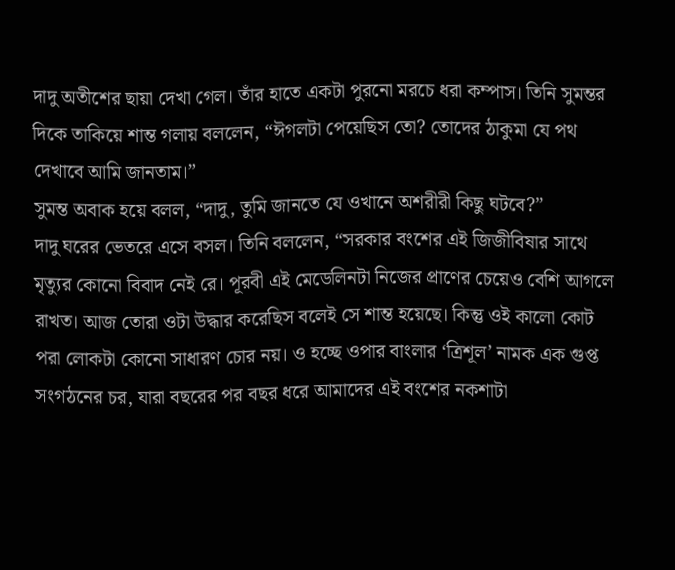দাদু অতীশের ছায়া দেখা গেল। তাঁর হাতে একটা পুরনো মরচে ধরা কম্পাস। তিনি সুমন্তর দিকে তাকিয়ে শান্ত গলায় বললেন, “ঈগলটা পেয়েছিস তো? তোদের ঠাকুমা যে পথ দেখাবে আমি জানতাম।”
সুমন্ত অবাক হয়ে বলল, “দাদু, তুমি জানতে যে ওখানে অশরীরী কিছু ঘটবে?”
দাদু ঘরের ভেতরে এসে বসল। তিনি বললেন, “সরকার বংশের এই জিজীবিষার সাথে মৃত্যুর কোনো বিবাদ নেই রে। পূরবী এই মেডেলিনটা নিজের প্রাণের চেয়েও বেশি আগলে রাখত। আজ তোরা ওটা উদ্ধার করেছিস বলেই সে শান্ত হয়েছে। কিন্তু ওই কালো কোট পরা লোকটা কোনো সাধারণ চোর নয়। ও হচ্ছে ওপার বাংলার ‘ত্রিশূল’ নামক এক গুপ্ত সংগঠনের চর, যারা বছরের পর বছর ধরে আমাদের এই বংশের নকশাটা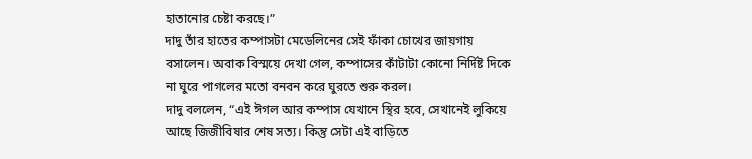হাতানোর চেষ্টা করছে।”
দাদু তাঁর হাতের কম্পাসটা মেডেলিনের সেই ফাঁকা চোখের জায়গায় বসালেন। অবাক বিস্ময়ে দেখা গেল, কম্পাসের কাঁটাটা কোনো নির্দিষ্ট দিকে না ঘুরে পাগলের মতো বনবন করে ঘুরতে শুরু করল।
দাদু বললেন, “এই ঈগল আর কম্পাস যেখানে স্থির হবে, সেখানেই লুকিয়ে আছে জিজীবিষার শেষ সত্য। কিন্তু সেটা এই বাড়িতে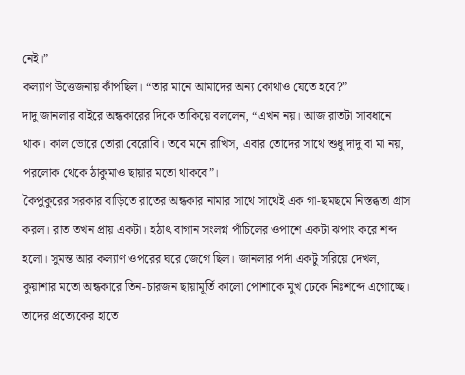নেই।”
কল্যাণ উত্তেজনায় কাঁপছিল। “তার মানে আমাদের অন্য কোথাও যেতে হবে?”
দাদু জানলার বাইরে অন্ধকারের দিকে তাকিয়ে বললেন, “এখন নয়। আজ রাতটা সাবধানে থাক। কাল ভোরে তোরা বেরোবি। তবে মনে রাখিস, এবার তোদের সাথে শুধু দাদু বা মা নয়, পরলোক থেকে ঠাকুমাও ছায়ার মতো থাকবে”।
কৈপুকুরের সরকার বাড়িতে রাতের অন্ধকার নামার সাথে সাথেই এক গা-ছমছমে নিস্তব্ধতা গ্রাস করল। রাত তখন প্রায় একটা। হঠাৎ বাগান সংলগ্ন পাঁচিলের ওপাশে একটা ঝপাং করে শব্দ হলো। সুমন্ত আর কল্যাণ ওপরের ঘরে জেগে ছিল। জানলার পর্দা একটু সরিয়ে দেখল, কুয়াশার মতো অন্ধকারে তিন-চারজন ছায়ামূর্তি কালো পোশাকে মুখ ঢেকে নিঃশব্দে এগোচ্ছে। তাদের প্রত্যেকের হাতে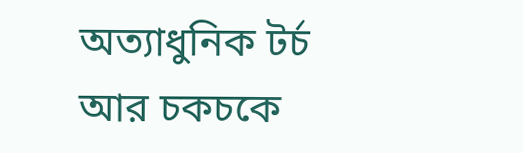অত্যাধুনিক টর্চ আর চকচকে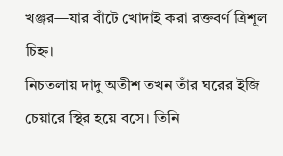খঞ্জর—যার বাঁটে খোদাই করা রক্তবর্ণ ত্রিশূল চিহ্ন।
নিচতলায় দাদু অতীশ তখন তাঁর ঘরের ইজি চেয়ারে স্থির হয়ে বসে। তিনি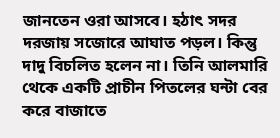জানতেন ওরা আসবে। হঠাৎ সদর দরজায় সজোরে আঘাত পড়ল। কিন্তু দাদু বিচলিত হলেন না। তিনি আলমারি থেকে একটি প্রাচীন পিতলের ঘন্টা বের করে বাজাতে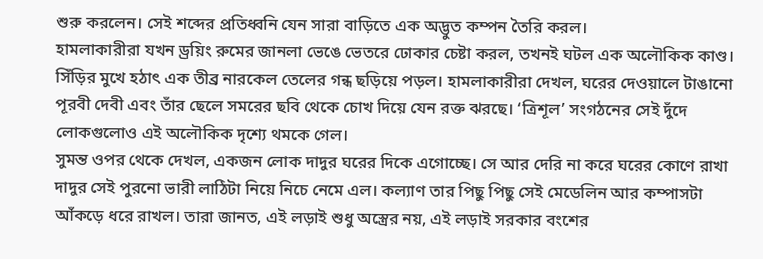শুরু করলেন। সেই শব্দের প্রতিধ্বনি যেন সারা বাড়িতে এক অদ্ভুত কম্পন তৈরি করল।
হামলাকারীরা যখন ড্রয়িং রুমের জানলা ভেঙে ভেতরে ঢোকার চেষ্টা করল, তখনই ঘটল এক অলৌকিক কাণ্ড। সিঁড়ির মুখে হঠাৎ এক তীব্র নারকেল তেলের গন্ধ ছড়িয়ে পড়ল। হামলাকারীরা দেখল, ঘরের দেওয়ালে টাঙানো পূরবী দেবী এবং তাঁর ছেলে সমরের ছবি থেকে চোখ দিয়ে যেন রক্ত ঝরছে। ‘ত্রিশূল’ সংগঠনের সেই দুঁদে লোকগুলোও এই অলৌকিক দৃশ্যে থমকে গেল।
সুমন্ত ওপর থেকে দেখল, একজন লোক দাদুর ঘরের দিকে এগোচ্ছে। সে আর দেরি না করে ঘরের কোণে রাখা দাদুর সেই পুরনো ভারী লাঠিটা নিয়ে নিচে নেমে এল। কল্যাণ তার পিছু পিছু সেই মেডেলিন আর কম্পাসটা আঁকড়ে ধরে রাখল। তারা জানত, এই লড়াই শুধু অস্ত্রের নয়, এই লড়াই সরকার বংশের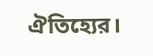ঐতিহ্যের।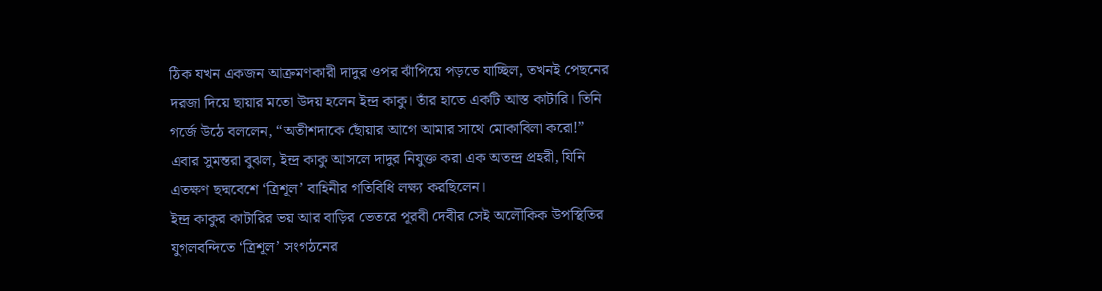ঠিক যখন একজন আক্রমণকারী দাদুর ওপর ঝাঁপিয়ে পড়তে যাচ্ছিল, তখনই পেছনের দরজা দিয়ে ছায়ার মতো উদয় হলেন ইন্দ্র কাকু। তাঁর হাতে একটি আস্ত কাটারি। তিনি গর্জে উঠে বললেন, “অতীশদাকে ছোঁয়ার আগে আমার সাথে মোকাবিলা করো!”
এবার সুমন্তরা বুঝল, ইন্দ্র কাকু আসলে দাদুর নিযুক্ত করা এক অতন্দ্র প্রহরী, যিনি এতক্ষণ ছদ্মবেশে ‘ত্রিশূল’ বাহিনীর গতিবিধি লক্ষ্য করছিলেন।
ইন্দ্র কাকুর কাটারির ভয় আর বাড়ির ভেতরে পূরবী দেবীর সেই অলৌকিক উপস্থিতির যুগলবন্দিতে ‘ত্রিশূল’ সংগঠনের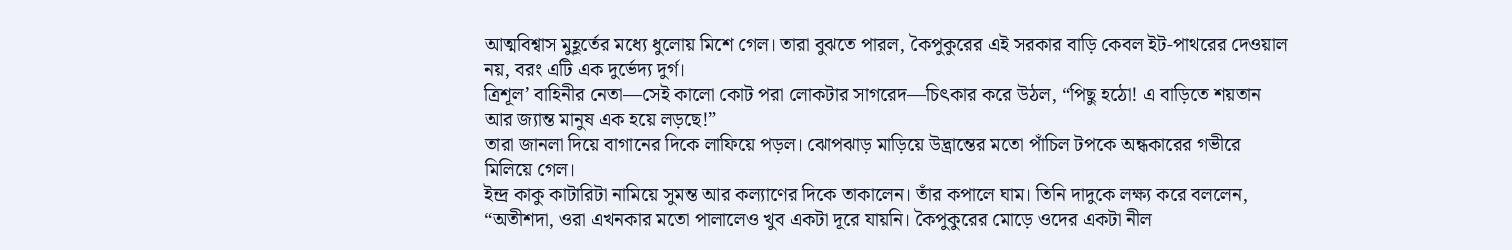আত্মবিশ্বাস মুহূর্তের মধ্যে ধুলোয় মিশে গেল। তারা বুঝতে পারল, কৈপুকুরের এই সরকার বাড়ি কেবল ইট-পাথরের দেওয়াল নয়, বরং এটি এক দুর্ভেদ্য দুর্গ।
ত্রিশূল’ বাহিনীর নেতা—সেই কালো কোট পরা লোকটার সাগরেদ—চিৎকার করে উঠল, “পিছু হঠো! এ বাড়িতে শয়তান আর জ্যান্ত মানুষ এক হয়ে লড়ছে!”
তারা জানলা দিয়ে বাগানের দিকে লাফিয়ে পড়ল। ঝোপঝাড় মাড়িয়ে উদ্ভ্রান্তের মতো পাঁচিল টপকে অন্ধকারের গভীরে মিলিয়ে গেল।
ইন্দ্র কাকু কাটারিটা নামিয়ে সুমন্ত আর কল্যাণের দিকে তাকালেন। তাঁর কপালে ঘাম। তিনি দাদুকে লক্ষ্য করে বললেন, “অতীশদা, ওরা এখনকার মতো পালালেও খুব একটা দূরে যায়নি। কৈপুকুরের মোড়ে ওদের একটা নীল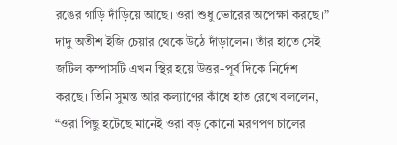রঙের গাড়ি দাঁড়িয়ে আছে। ওরা শুধু ভোরের অপেক্ষা করছে।”
দাদু অতীশ ইজি চেয়ার থেকে উঠে দাঁড়ালেন। তাঁর হাতে সেই জটিল কম্পাসটি এখন স্থির হয়ে উত্তর-পূর্ব দিকে নির্দেশ করছে। তিনি সুমন্ত আর কল্যাণের কাঁধে হাত রেখে বললেন, “ওরা পিছু হটেছে মানেই ওরা বড় কোনো মরণপণ চালের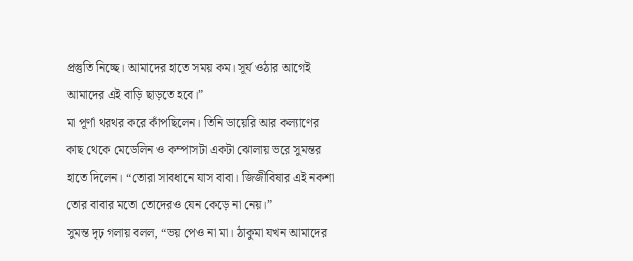প্রস্তুতি নিচ্ছে। আমাদের হাতে সময় কম। সূর্য ওঠার আগেই আমাদের এই বাড়ি ছাড়তে হবে।”
মা পূর্ণা থরথর করে কাঁপছিলেন। তিনি ডায়েরি আর কল্যাণের কাছ থেকে মেডেলিন ও কম্পাসটা একটা ঝোলায় ভরে সুমন্তর হাতে দিলেন। “তোরা সাবধানে যাস বাবা। জিজীবিষার এই নকশা তোর বাবার মতো তোদেরও যেন কেড়ে না নেয়।”
সুমন্ত দৃঢ় গলায় বলল, “ভয় পেও না মা। ঠাকুমা যখন আমাদের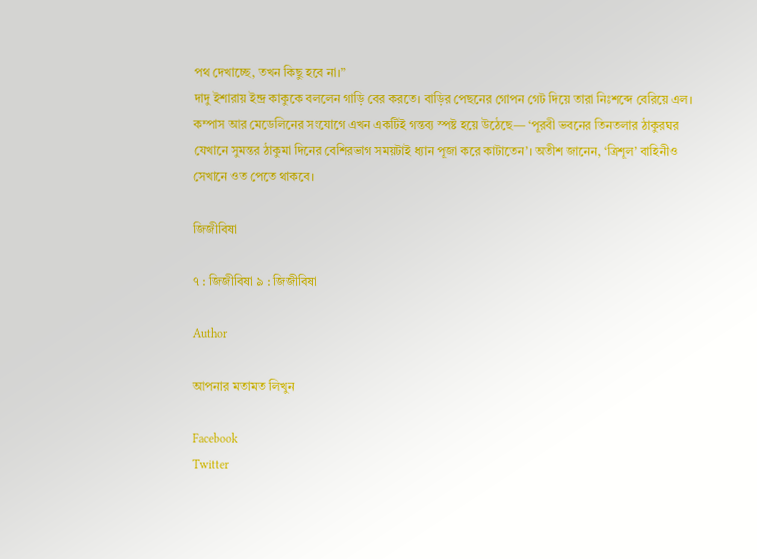পথ দেখাচ্ছে, তখন কিছু হবে না।”
দাদু ইশারায় ইন্দ্র কাকুকে বললেন গাড়ি বের করতে। বাড়ির পেছনের গোপন গেট দিয়ে তারা নিঃশব্দে বেরিয়ে এল। কম্পাস আর মেডেলিনের সংযোগে এখন একটিই গন্তব্য স্পষ্ট হয়ে উঠেছে— ‘পূরবী ভবনের তিনতলার ঠাকুরঘর যেখানে সুমন্তর ঠাকুমা দিনের বেশিরভাগ সময়টাই ধ্যান পূজা করে কাটাতেন’। অতীশ জানেন, ‘ত্রিশূল’ বাহিনীও সেখানে ওত পেতে থাকবে।

জিজীবিষা

৭ : জিজীবিষা ৯ : জিজীবিষা

Author

আপনার মতামত লিখুন

Facebook
Twitter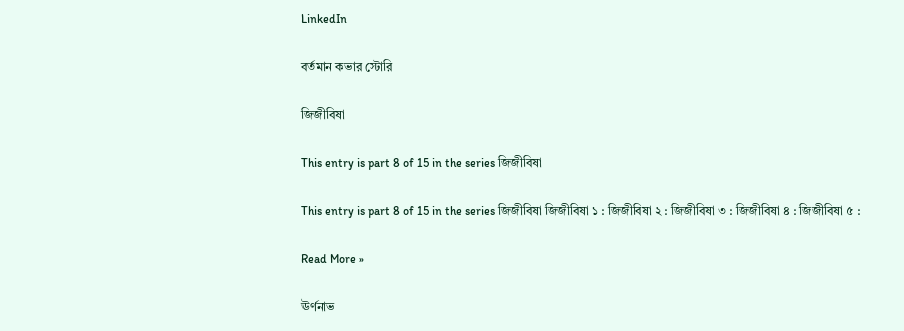LinkedIn

বর্তমান কভার স্টোরি

জিজীবিষা

This entry is part 8 of 15 in the series জিজীবিষা

This entry is part 8 of 15 in the series জিজীবিষা জিজীবিষা ১ : জিজীবিষা ২ : জিজীবিষা ৩ : জিজীবিষা ৪ : জিজীবিষা ৫ :

Read More »

ঊর্ণনাভ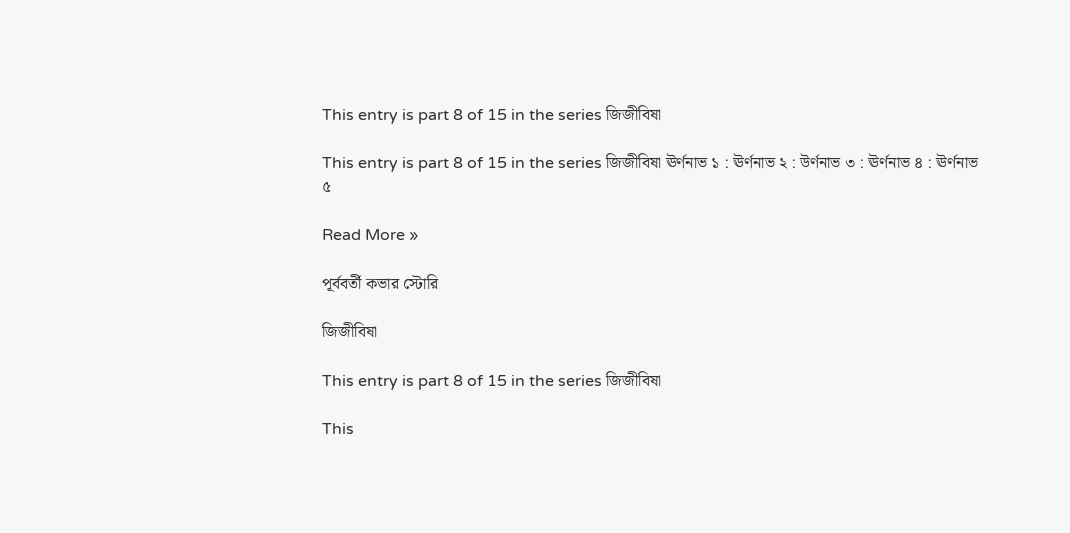This entry is part 8 of 15 in the series জিজীবিষা

This entry is part 8 of 15 in the series জিজীবিষা ঊর্ণনাভ ১ : ঊর্ণনাভ ২ : উর্ণনাভ ৩ : ঊর্ণনাভ ৪ : ঊর্ণনাভ ৫

Read More »

পূর্ববর্তী কভার স্টোরি

জিজীবিষা

This entry is part 8 of 15 in the series জিজীবিষা

This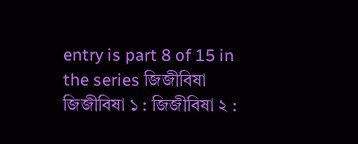entry is part 8 of 15 in the series জিজীবিষা জিজীবিষা ১ : জিজীবিষা ২ :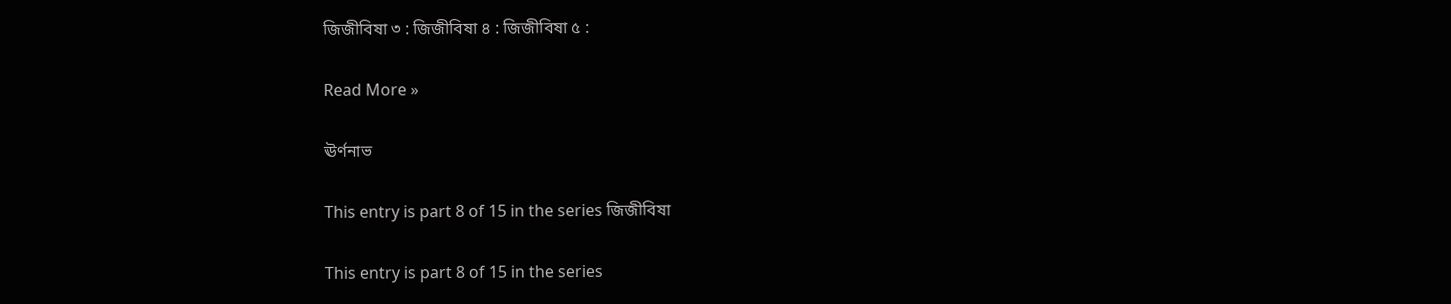জিজীবিষা ৩ : জিজীবিষা ৪ : জিজীবিষা ৫ :

Read More »

ঊর্ণনাভ

This entry is part 8 of 15 in the series জিজীবিষা

This entry is part 8 of 15 in the series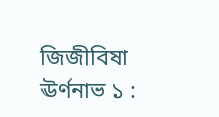জিজীবিষা ঊর্ণনাভ ১ :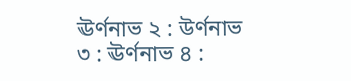ঊর্ণনাভ ২ : উর্ণনাভ ৩ : ঊর্ণনাভ ৪ :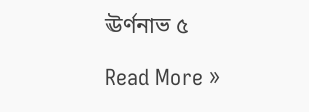ঊর্ণনাভ ৫

Read More »